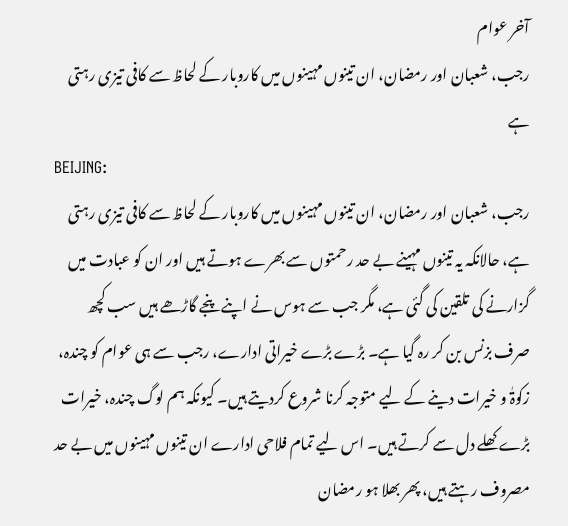آخر عوام
رجب، شعبان اور رمضان، ان تینوں مہینوں میں کاروبار کے لحاظ سے کافی تیزی رہتی ہے
BEIJING:
رجب، شعبان اور رمضان، ان تینوں مہینوں میں کاروبار کے لحاظ سے کافی تیزی رہتی ہے، حالانکہ یہ تینوں مہینے بے حد رحمتوں سے بھرے ہوتے ہیں اور ان کو عبادت میں گزارنے کی تلقین کی گئی ہے، مگر جب سے ہوس نے اپنے پنجے گاڑھے ہیں سب کچھ صرف بزنس بن کر رہ گیا ہے۔ بڑے بڑے خیراتی ادارے، رجب سے ہی عوام کو چندہ، زکوۃٰ و خیرات دینے کے لیے متوجہ کرنا شروع کردیتے ہیں۔ کیونکہ ہم لوگ چندہ، خیرات بڑے کھلے دل سے کرتے ہیں۔ اس لیے تمام فلاحی ادارے ان تینوں مہینوں میں بے حد مصروف رہتے ہیں، پھر بھلا ہو رمضان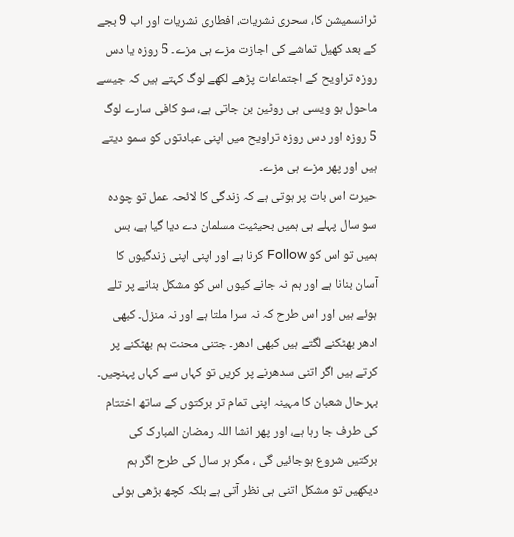ٹرانسمیشن کا، سحری نشریات، افطاری نشریات اور اب 9 بجے کے بعد کھیل تماشے کی اجازت مزے ہی مزے۔ 5 روزہ یا دس روزہ تراویح کے اجتماعات پڑھے لکھے لوگ کہتے ہیں کہ جیسے ماحول ہو ویسی ہی روٹین بن جاتی ہے، سو کافی سارے لوگ 5 روزہ اور دس روزہ تراویح میں اپنی عبادتوں کو سمو دیتے ہیں اور پھر مزے ہی مزے۔
حیرت اس بات پر ہوتی ہے کہ زندگی کا لائحہ عمل تو چودہ سو سال پہلے ہی ہمیں بحیثیت مسلمان دے دیا گیا ہے، بس ہمیں تو اس کو Follow کرنا ہے اور اپنی اپنی زندگیوں کا آسان بنانا ہے اور ہم نہ جانے کیوں اس کو مشکل بنانے پر تلے ہوئے ہیں اور اس طرح کہ نہ سرا ملتا ہے اور نہ منزل۔ کبھی ادھر بھٹکنے لگتے ہیں کبھی ادھر۔ جتنی محنت ہم بھٹکنے پر کرتے ہیں اگر اتنی سدھرنے پر کریں تو کہاں سے کہاں پہنچیں۔ بہرحال شعبان کا مہینہ اپنی تمام تر برکتوں کے ساتھ اختتام کی طرف جا رہا ہے، اور پھر انشا اللہ رمضان المبارک کی برکتیں شروع ہوجائیں گی ، مگر ہر سال کی طرح اگر ہم دیکھیں تو مشکل اتنی ہی نظر آتی ہے بلکہ کچھ بڑھی ہوئی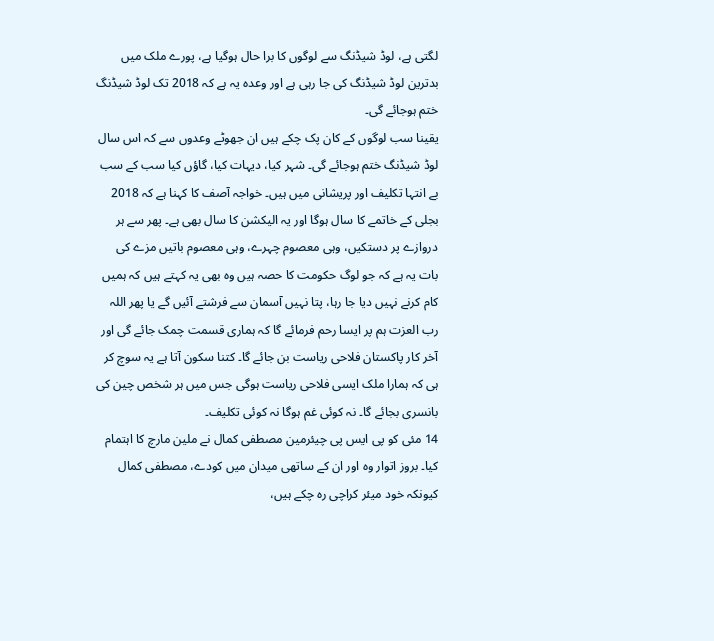لگتی ہے، لوڈ شیڈنگ سے لوگوں کا برا حال ہوگیا ہے، پورے ملک میں بدترین لوڈ شیڈنگ کی جا رہی ہے اور وعدہ یہ ہے کہ 2018 تک لوڈ شیڈنگ ختم ہوجائے گی۔
یقینا سب لوگوں کے کان پک چکے ہیں ان جھوٹے وعدوں سے کہ اس سال لوڈ شیڈنگ ختم ہوجائے گی۔ شہر کیا، دیہات کیا، گاؤں کیا سب کے سب بے انتہا تکلیف اور پریشانی میں ہیں۔ خواجہ آصف کا کہنا ہے کہ 2018 بجلی کے خاتمے کا سال ہوگا اور یہ الیکشن کا سال بھی ہے۔ پھر سے ہر دروازے پر دستکیں، وہی معصوم چہرے، وہی معصوم باتیں مزے کی بات یہ ہے کہ جو لوگ حکومت کا حصہ ہیں وہ بھی یہ کہتے ہیں کہ ہمیں کام کرنے نہیں دیا جا رہا، پتا نہیں آسمان سے فرشتے آئیں گے یا پھر اللہ رب العزت ہم پر ایسا رحم فرمائے گا کہ ہماری قسمت چمک جائے گی اور آخر کار پاکستان فلاحی ریاست بن جائے گا۔ کتنا سکون آتا ہے یہ سوچ کر ہی کہ ہمارا ملک ایسی فلاحی ریاست ہوگی جس میں ہر شخص چین کی بانسری بجائے گا۔ نہ کوئی غم ہوگا نہ کوئی تکلیف۔
14 مئی کو پی ایس پی چیئرمین مصطفی کمال نے ملین مارچ کا اہتمام کیا۔ بروز اتوار وہ اور ان کے ساتھی میدان میں کودے، مصطفی کمال کیونکہ خود میئر کراچی رہ چکے ہیں،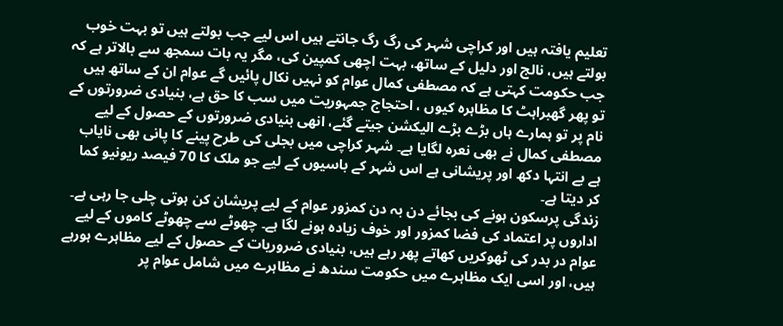تعلیم یافتہ ہیں اور کراچی شہر کی رگ رگ جانتے ہیں اس لیے جب بولتے ہیں تو بہت خوب بولتے ہیں، نالج اور دلیل کے ساتھ، بہت اچھی کمپین کی، مگر یہ بات سمجھ سے بالاتر ہے کہ جب حکومت کہتی ہے کہ مصطفی کمال عوام کو نہیں نکال پائیں گے عوام ان کے ساتھ ہیں تو پھر گھبراہٹ کا مظاہرہ کیوں ، احتجاج جمہوریت میں سب کا حق ہے، بنیادی ضرورتوں کے نام پر تو ہمارے ہاں بڑے بڑے الیکشن جیتے گئے، انھی بنیادی ضرورتوں کے حصول کے لیے مصطفی کمال نے بھی نعرہ لگایا ہے۔ شہر کراچی میں بجلی کی طرح پینے کا پانی بھی نایاب ہے بے انتہا دکھ اور پریشانی ہے اس شہر کے باسیوں کے لیے جو ملک کا 70 فیصد ریونیو کما کر دیتا ہے۔
زندگی پرسکون ہونے کی بجائے دن بہ دن کمزور عوام کے لیے پریشان کن ہوتی چلی جا رہی ہے۔ اداروں پر اعتماد کی فضا کمزور اور خوف زیادہ ہونے لگا ہے۔ چھوٹے سے چھوٹے کاموں کے لیے عوام در بدر کی ٹھوکریں کھاتے پھر رہے ہیں، بنیادی ضروریات کے حصول کے لیے مظاہرے ہورہے ہیں، اور اسی ایک مظاہرے میں حکومت سندھ نے مظاہرے میں شامل عوام پر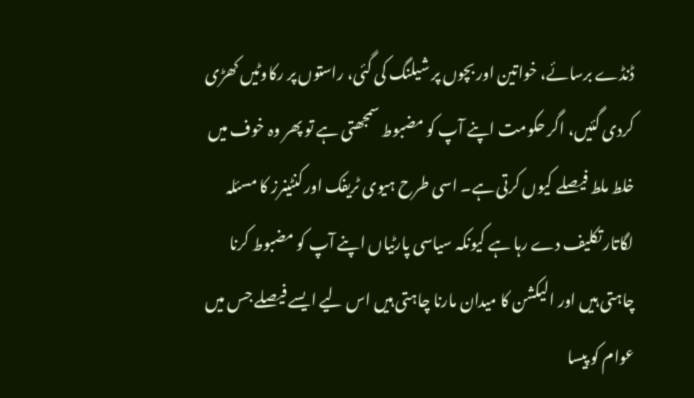ڈنڈے برسائے، خواتین اور بچوں پر شیلنگ کی گئی، راستوں پر رکاوٹیں کھڑی کردی گئیں، اگر حکومت اپنے آپ کو مضبوط سمجھتی ہے تو پھر وہ خوف میں خلط ملط فیصلے کیوں کرتی ہے۔ اسی طرح ہیوی ٹریفک اور کنٹینرز کا مسئلہ لگاتار تکلیف دے رہا ہے کیونکہ سیاسی پارٹیاں اپنے آپ کو مضبوط کرنا چاہتی ہیں اور الیکشن کا میدان مارنا چاہتی ہیں اس لیے ایسے فیصلے جس میں عوام کو پیسا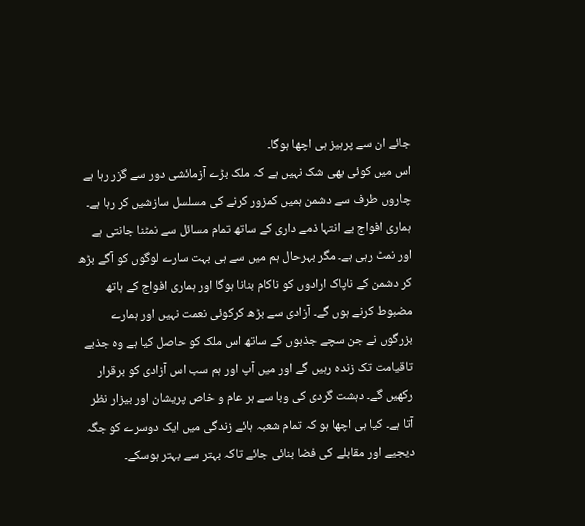جائے ان سے پرہیز ہی اچھا ہوگا۔
اس میں کوئی بھی شک نہیں ہے کہ ملک بڑے آزمائشی دور سے گزر رہا ہے چاروں طرف سے دشمن ہمیں کمزور کرنے کی مسلسل سازشیں کر رہا ہے۔ ہماری افواج بے انتہا ذمے داری کے ساتھ تمام مسائل سے نمٹنا جانتی ہے اور نمٹ رہی ہے۔ مگر بہرحال ہم میں سے ہی بہت سارے لوگوں کو آگے بڑھ کر دشمن کے ناپاک ارادوں کو ناکام بنانا ہوگا اور ہماری افواج کے ہاتھ مضبوط کرنے ہوں گے۔ آزادی سے بڑھ کرکوئی نعمت نہیں اور ہمارے بزرگوں نے جن سچے جذبوں کے ساتھ اس ملک کو حاصل کیا ہے وہ جذبے تاقیامت تک زندہ رہیں گے اور میں آپ اور ہم سب اس آزادی کو برقرار رکھیں گے۔ دہشت گردی کی وبا سے ہر عام و خاص پریشان اور بیزار نظر آتا ہے۔ کیا ہی اچھا ہو کہ تمام شعبہ ہائے زندگی میں ایک دوسرے کو جگہ دیجیے اور مقابلے کی فضا بنائی جائے تاکہ بہتر سے بہتر ہوسکے۔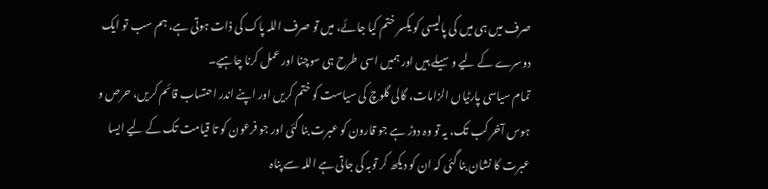صرف میں ہی میں کی پالیسی کو یکسر ختم کیا جائے، میں تو صرف اللہ پاک کی ذات ہوتی ہے، ہم سب تو ایک دوسرے کے لیے وسیلے ہیں اور ہمیں اسی طرح ہی سوچنا اور عمل کرنا چاہیے۔
تمام سیاسی پارٹیاں الزامات، گالی گلوچ کی سیاست کو ختم کریں اور اپنے اندر احتساب قائم کریں، حرص و ہوس آخر کب تک، یہ تو وہ دوڑ ہے جو قارون کو عبرت بنا گئی اور جو فرعون کو تا قیامت تک کے لیے ایسا عبرت کا نشان بنا گئی کہ ان کو دیکھ کر توبہ کی جاتی ہے اللہ سے پناہ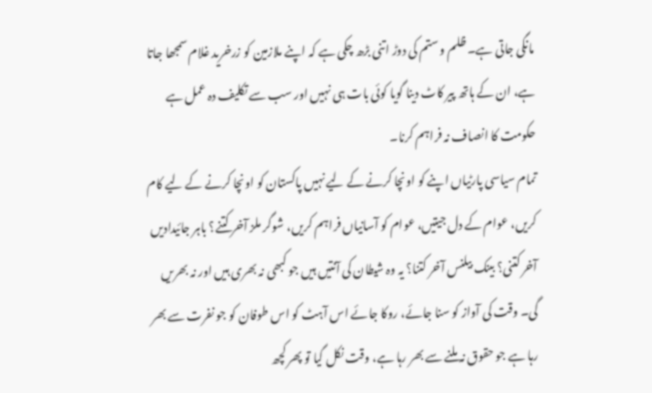مانگی جاتی ہے۔ ظلم و ستم کی دوڑ اتنی بڑھ چکی ہے کہ اپنے ملازمین کو زرخرید غلام سمجھا جاتا ہے، ان کے ہاتھ پیر کاٹ دینا گویا کوئی بات ہی نہیں اور سب سے تکلیف دہ عمل ہے حکومت کا انصاف نہ فراہم کرنا۔
تمام سیاسی پارٹیاں اپنے کو اونچا کرنے کے لیے نہیں پاکستان کو اونچا کرنے کے لیے کام کریں، عوام کے دل جیتیں، عوام کو آسانیاں فراہم کریں، شوگر ملز آخر کتنے؟ باہر جائیدادیں آخر کتنی؟ بینک بیلنس آخر کتنا؟ یہ وہ شیطان کی آنتیں ہیں جو کبھی نہ بھری ہیں اور نہ بھریں گی۔ وقت کی آواز کو سنا جائے، روکا جائے اس آہٹ کو اس طوفان کو جو نفرت سے بھر رہا ہے جو حقوق نہ ملنے سے بھر رہا ہے، وقت نکل گیا تو پھر کچھ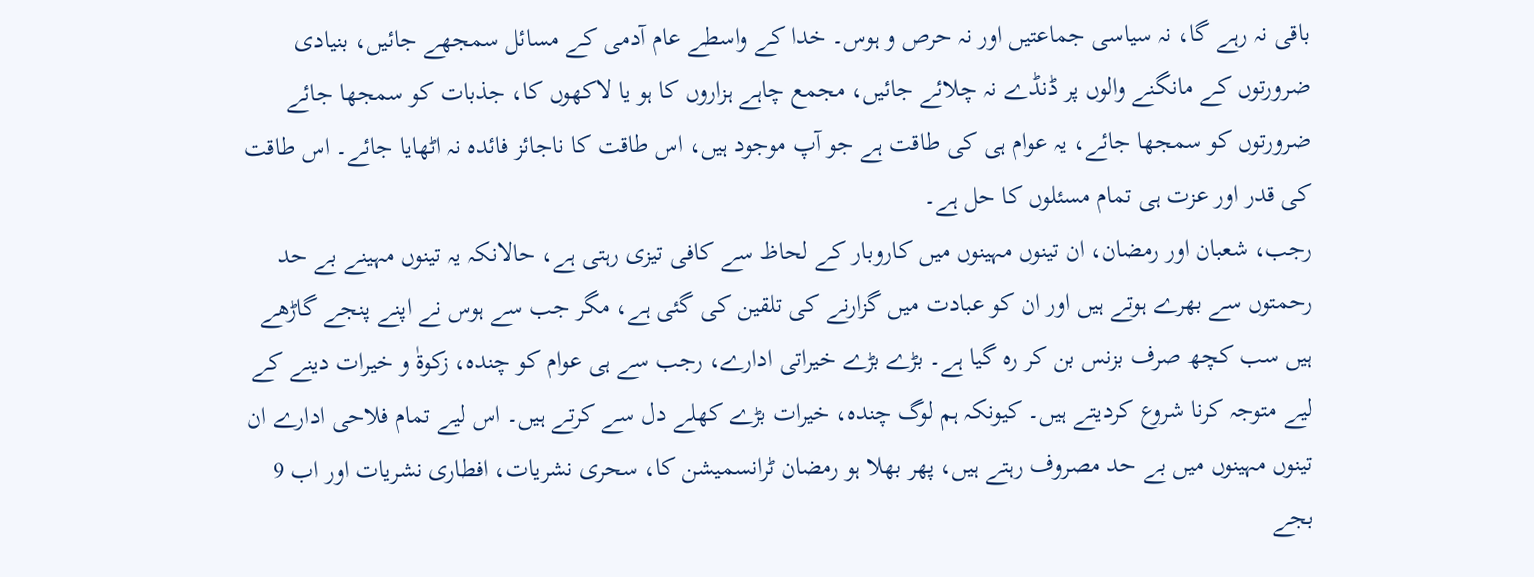باقی نہ رہے گا، نہ سیاسی جماعتیں اور نہ حرص و ہوس۔ خدا کے واسطے عام آدمی کے مسائل سمجھے جائیں، بنیادی ضرورتوں کے مانگنے والوں پر ڈنڈے نہ چلائے جائیں، مجمع چاہے ہزاروں کا ہو یا لاکھوں کا، جذبات کو سمجھا جائے ضرورتوں کو سمجھا جائے، یہ عوام ہی کی طاقت ہے جو آپ موجود ہیں، اس طاقت کا ناجائز فائدہ نہ اٹھایا جائے۔ اس طاقت کی قدر اور عزت ہی تمام مسئلوں کا حل ہے۔
رجب، شعبان اور رمضان، ان تینوں مہینوں میں کاروبار کے لحاظ سے کافی تیزی رہتی ہے، حالانکہ یہ تینوں مہینے بے حد رحمتوں سے بھرے ہوتے ہیں اور ان کو عبادت میں گزارنے کی تلقین کی گئی ہے، مگر جب سے ہوس نے اپنے پنجے گاڑھے ہیں سب کچھ صرف بزنس بن کر رہ گیا ہے۔ بڑے بڑے خیراتی ادارے، رجب سے ہی عوام کو چندہ، زکوۃٰ و خیرات دینے کے لیے متوجہ کرنا شروع کردیتے ہیں۔ کیونکہ ہم لوگ چندہ، خیرات بڑے کھلے دل سے کرتے ہیں۔ اس لیے تمام فلاحی ادارے ان تینوں مہینوں میں بے حد مصروف رہتے ہیں، پھر بھلا ہو رمضان ٹرانسمیشن کا، سحری نشریات، افطاری نشریات اور اب 9 بجے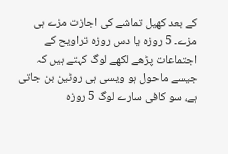کے بعد کھیل تماشے کی اجازت مزے ہی مزے۔ 5 روزہ یا دس روزہ تراویح کے اجتماعات پڑھے لکھے لوگ کہتے ہیں کہ جیسے ماحول ہو ویسی ہی روٹین بن جاتی ہے، سو کافی سارے لوگ 5 روزہ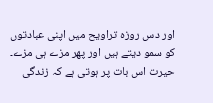اور دس روزہ تراویح میں اپنی عبادتوں کو سمو دیتے ہیں اور پھر مزے ہی مزے۔
حیرت اس بات پر ہوتی ہے کہ زندگی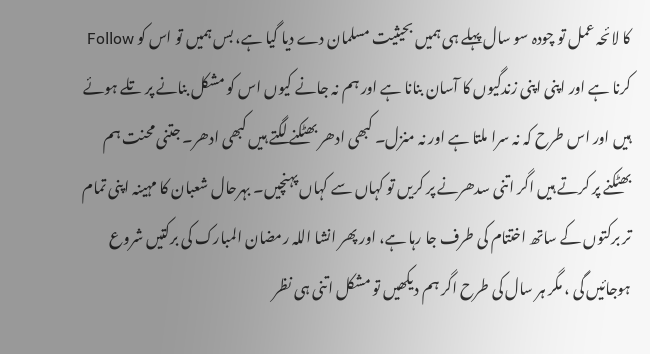کا لائحہ عمل تو چودہ سو سال پہلے ہی ہمیں بحیثیت مسلمان دے دیا گیا ہے، بس ہمیں تو اس کو Follow کرنا ہے اور اپنی اپنی زندگیوں کا آسان بنانا ہے اور ہم نہ جانے کیوں اس کو مشکل بنانے پر تلے ہوئے ہیں اور اس طرح کہ نہ سرا ملتا ہے اور نہ منزل۔ کبھی ادھر بھٹکنے لگتے ہیں کبھی ادھر۔ جتنی محنت ہم بھٹکنے پر کرتے ہیں اگر اتنی سدھرنے پر کریں تو کہاں سے کہاں پہنچیں۔ بہرحال شعبان کا مہینہ اپنی تمام تر برکتوں کے ساتھ اختتام کی طرف جا رہا ہے، اور پھر انشا اللہ رمضان المبارک کی برکتیں شروع ہوجائیں گی ، مگر ہر سال کی طرح اگر ہم دیکھیں تو مشکل اتنی ہی نظر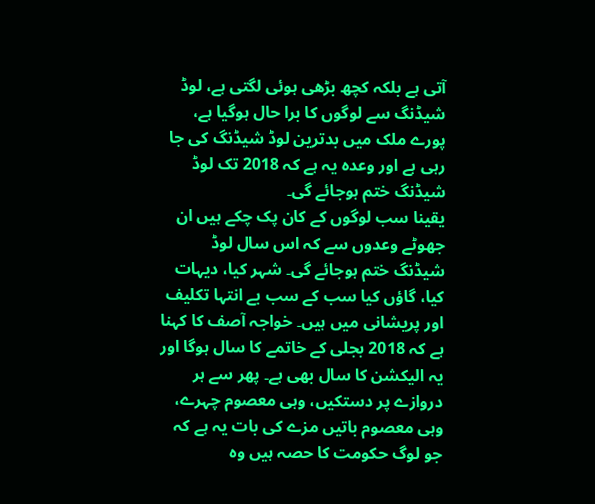آتی ہے بلکہ کچھ بڑھی ہوئی لگتی ہے، لوڈ شیڈنگ سے لوگوں کا برا حال ہوگیا ہے، پورے ملک میں بدترین لوڈ شیڈنگ کی جا رہی ہے اور وعدہ یہ ہے کہ 2018 تک لوڈ شیڈنگ ختم ہوجائے گی۔
یقینا سب لوگوں کے کان پک چکے ہیں ان جھوٹے وعدوں سے کہ اس سال لوڈ شیڈنگ ختم ہوجائے گی۔ شہر کیا، دیہات کیا، گاؤں کیا سب کے سب بے انتہا تکلیف اور پریشانی میں ہیں۔ خواجہ آصف کا کہنا ہے کہ 2018 بجلی کے خاتمے کا سال ہوگا اور یہ الیکشن کا سال بھی ہے۔ پھر سے ہر دروازے پر دستکیں، وہی معصوم چہرے، وہی معصوم باتیں مزے کی بات یہ ہے کہ جو لوگ حکومت کا حصہ ہیں وہ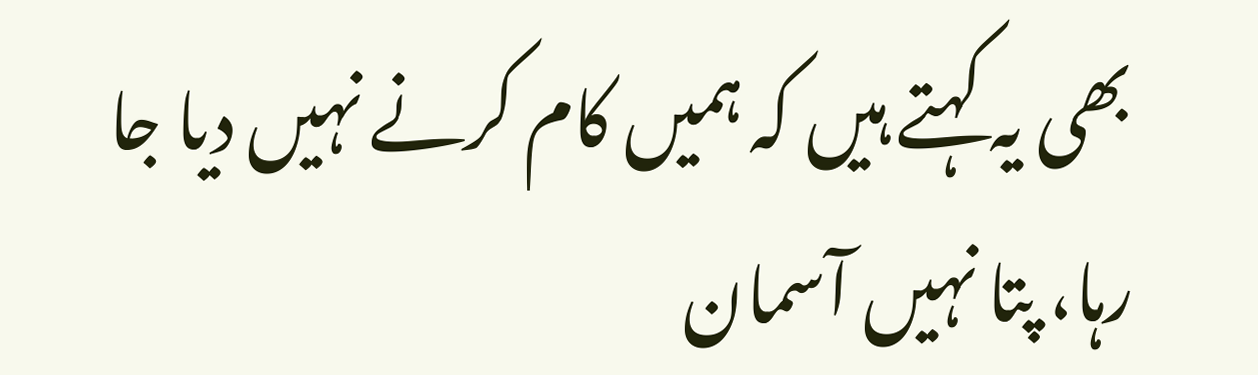بھی یہ کہتے ہیں کہ ہمیں کام کرنے نہیں دیا جا رہا، پتا نہیں آسمان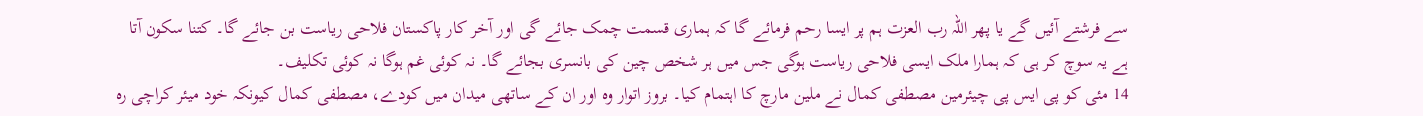سے فرشتے آئیں گے یا پھر اللہ رب العزت ہم پر ایسا رحم فرمائے گا کہ ہماری قسمت چمک جائے گی اور آخر کار پاکستان فلاحی ریاست بن جائے گا۔ کتنا سکون آتا ہے یہ سوچ کر ہی کہ ہمارا ملک ایسی فلاحی ریاست ہوگی جس میں ہر شخص چین کی بانسری بجائے گا۔ نہ کوئی غم ہوگا نہ کوئی تکلیف۔
14 مئی کو پی ایس پی چیئرمین مصطفی کمال نے ملین مارچ کا اہتمام کیا۔ بروز اتوار وہ اور ان کے ساتھی میدان میں کودے، مصطفی کمال کیونکہ خود میئر کراچی رہ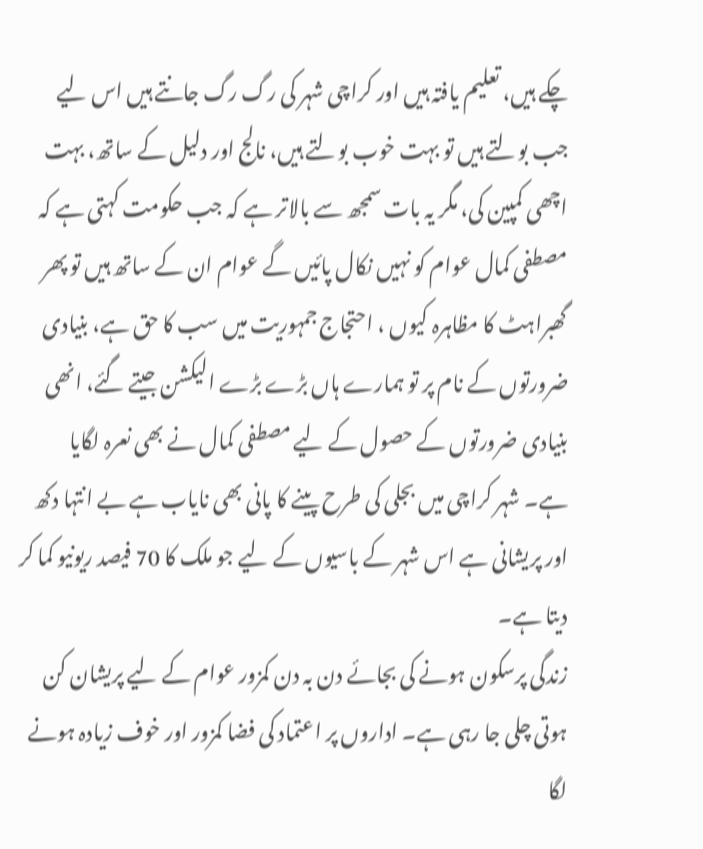چکے ہیں، تعلیم یافتہ ہیں اور کراچی شہر کی رگ رگ جانتے ہیں اس لیے جب بولتے ہیں تو بہت خوب بولتے ہیں، نالج اور دلیل کے ساتھ، بہت اچھی کمپین کی، مگر یہ بات سمجھ سے بالاتر ہے کہ جب حکومت کہتی ہے کہ مصطفی کمال عوام کو نہیں نکال پائیں گے عوام ان کے ساتھ ہیں تو پھر گھبراہٹ کا مظاہرہ کیوں ، احتجاج جمہوریت میں سب کا حق ہے، بنیادی ضرورتوں کے نام پر تو ہمارے ہاں بڑے بڑے الیکشن جیتے گئے، انھی بنیادی ضرورتوں کے حصول کے لیے مصطفی کمال نے بھی نعرہ لگایا ہے۔ شہر کراچی میں بجلی کی طرح پینے کا پانی بھی نایاب ہے بے انتہا دکھ اور پریشانی ہے اس شہر کے باسیوں کے لیے جو ملک کا 70 فیصد ریونیو کما کر دیتا ہے۔
زندگی پرسکون ہونے کی بجائے دن بہ دن کمزور عوام کے لیے پریشان کن ہوتی چلی جا رہی ہے۔ اداروں پر اعتماد کی فضا کمزور اور خوف زیادہ ہونے لگا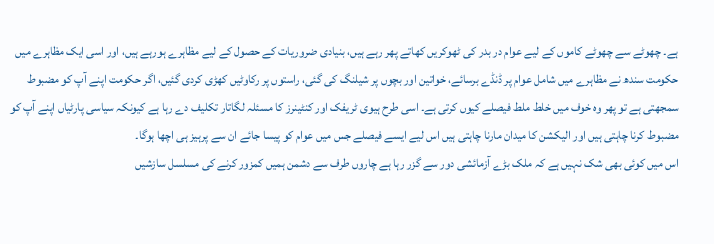ہے۔ چھوٹے سے چھوٹے کاموں کے لیے عوام در بدر کی ٹھوکریں کھاتے پھر رہے ہیں، بنیادی ضروریات کے حصول کے لیے مظاہرے ہورہے ہیں، اور اسی ایک مظاہرے میں حکومت سندھ نے مظاہرے میں شامل عوام پر ڈنڈے برسائے، خواتین اور بچوں پر شیلنگ کی گئی، راستوں پر رکاوٹیں کھڑی کردی گئیں، اگر حکومت اپنے آپ کو مضبوط سمجھتی ہے تو پھر وہ خوف میں خلط ملط فیصلے کیوں کرتی ہے۔ اسی طرح ہیوی ٹریفک اور کنٹینرز کا مسئلہ لگاتار تکلیف دے رہا ہے کیونکہ سیاسی پارٹیاں اپنے آپ کو مضبوط کرنا چاہتی ہیں اور الیکشن کا میدان مارنا چاہتی ہیں اس لیے ایسے فیصلے جس میں عوام کو پیسا جائے ان سے پرہیز ہی اچھا ہوگا۔
اس میں کوئی بھی شک نہیں ہے کہ ملک بڑے آزمائشی دور سے گزر رہا ہے چاروں طرف سے دشمن ہمیں کمزور کرنے کی مسلسل سازشیں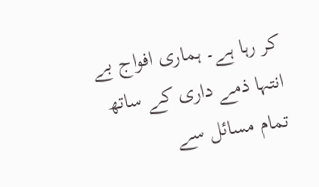کر رہا ہے۔ ہماری افواج بے انتہا ذمے داری کے ساتھ تمام مسائل سے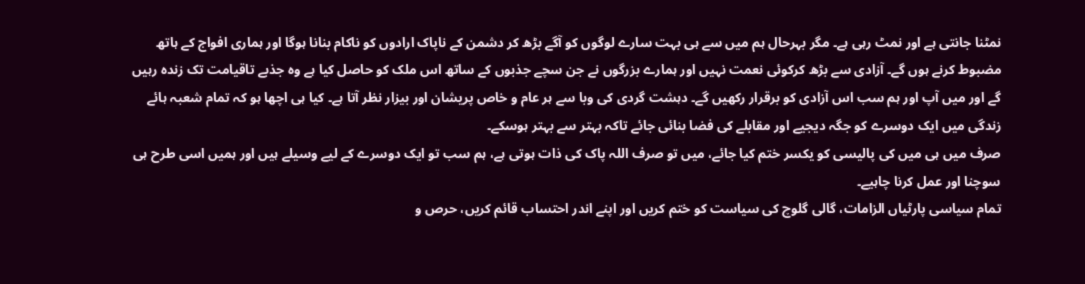نمٹنا جانتی ہے اور نمٹ رہی ہے۔ مگر بہرحال ہم میں سے ہی بہت سارے لوگوں کو آگے بڑھ کر دشمن کے ناپاک ارادوں کو ناکام بنانا ہوگا اور ہماری افواج کے ہاتھ مضبوط کرنے ہوں گے۔ آزادی سے بڑھ کرکوئی نعمت نہیں اور ہمارے بزرگوں نے جن سچے جذبوں کے ساتھ اس ملک کو حاصل کیا ہے وہ جذبے تاقیامت تک زندہ رہیں گے اور میں آپ اور ہم سب اس آزادی کو برقرار رکھیں گے۔ دہشت گردی کی وبا سے ہر عام و خاص پریشان اور بیزار نظر آتا ہے۔ کیا ہی اچھا ہو کہ تمام شعبہ ہائے زندگی میں ایک دوسرے کو جگہ دیجیے اور مقابلے کی فضا بنائی جائے تاکہ بہتر سے بہتر ہوسکے۔
صرف میں ہی میں کی پالیسی کو یکسر ختم کیا جائے، میں تو صرف اللہ پاک کی ذات ہوتی ہے، ہم سب تو ایک دوسرے کے لیے وسیلے ہیں اور ہمیں اسی طرح ہی سوچنا اور عمل کرنا چاہیے۔
تمام سیاسی پارٹیاں الزامات، گالی گلوچ کی سیاست کو ختم کریں اور اپنے اندر احتساب قائم کریں، حرص و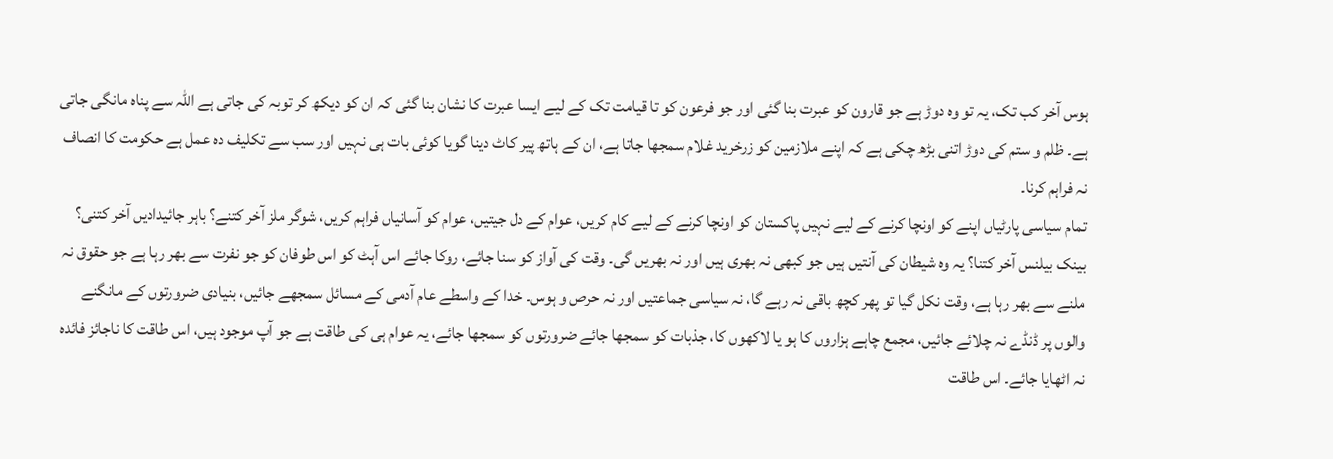ہوس آخر کب تک، یہ تو وہ دوڑ ہے جو قارون کو عبرت بنا گئی اور جو فرعون کو تا قیامت تک کے لیے ایسا عبرت کا نشان بنا گئی کہ ان کو دیکھ کر توبہ کی جاتی ہے اللہ سے پناہ مانگی جاتی ہے۔ ظلم و ستم کی دوڑ اتنی بڑھ چکی ہے کہ اپنے ملازمین کو زرخرید غلام سمجھا جاتا ہے، ان کے ہاتھ پیر کاٹ دینا گویا کوئی بات ہی نہیں اور سب سے تکلیف دہ عمل ہے حکومت کا انصاف نہ فراہم کرنا۔
تمام سیاسی پارٹیاں اپنے کو اونچا کرنے کے لیے نہیں پاکستان کو اونچا کرنے کے لیے کام کریں، عوام کے دل جیتیں، عوام کو آسانیاں فراہم کریں، شوگر ملز آخر کتنے؟ باہر جائیدادیں آخر کتنی؟ بینک بیلنس آخر کتنا؟ یہ وہ شیطان کی آنتیں ہیں جو کبھی نہ بھری ہیں اور نہ بھریں گی۔ وقت کی آواز کو سنا جائے، روکا جائے اس آہٹ کو اس طوفان کو جو نفرت سے بھر رہا ہے جو حقوق نہ ملنے سے بھر رہا ہے، وقت نکل گیا تو پھر کچھ باقی نہ رہے گا، نہ سیاسی جماعتیں اور نہ حرص و ہوس۔ خدا کے واسطے عام آدمی کے مسائل سمجھے جائیں، بنیادی ضرورتوں کے مانگنے والوں پر ڈنڈے نہ چلائے جائیں، مجمع چاہے ہزاروں کا ہو یا لاکھوں کا، جذبات کو سمجھا جائے ضرورتوں کو سمجھا جائے، یہ عوام ہی کی طاقت ہے جو آپ موجود ہیں، اس طاقت کا ناجائز فائدہ نہ اٹھایا جائے۔ اس طاقت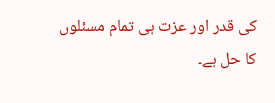کی قدر اور عزت ہی تمام مسئلوں کا حل ہے۔